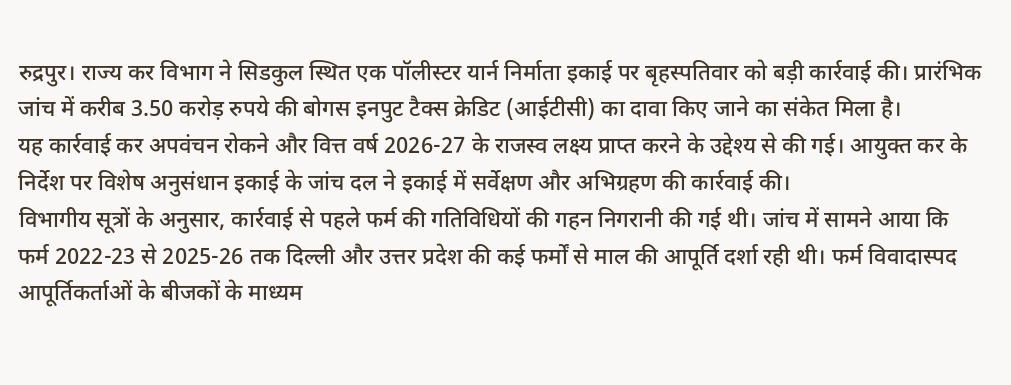रुद्रपुर। राज्य कर विभाग ने सिडकुल स्थित एक पॉलीस्टर यार्न निर्माता इकाई पर बृहस्पतिवार को बड़ी कार्रवाई की। प्रारंभिक जांच में करीब 3.50 करोड़ रुपये की बोगस इनपुट टैक्स क्रेडिट (आईटीसी) का दावा किए जाने का संकेत मिला है।
यह कार्रवाई कर अपवंचन रोकने और वित्त वर्ष 2026-27 के राजस्व लक्ष्य प्राप्त करने के उद्देश्य से की गई। आयुक्त कर के निर्देश पर विशेष अनुसंधान इकाई के जांच दल ने इकाई में सर्वेक्षण और अभिग्रहण की कार्रवाई की।
विभागीय सूत्रों के अनुसार, कार्रवाई से पहले फर्म की गतिविधियों की गहन निगरानी की गई थी। जांच में सामने आया कि फर्म 2022-23 से 2025-26 तक दिल्ली और उत्तर प्रदेश की कई फर्मों से माल की आपूर्ति दर्शा रही थी। फर्म विवादास्पद आपूर्तिकर्ताओं के बीजकों के माध्यम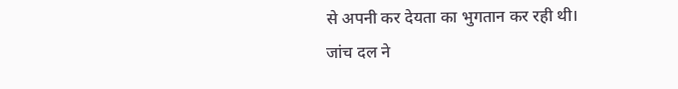से अपनी कर देयता का भुगतान कर रही थी।
जांच दल ने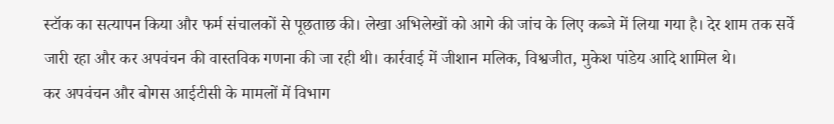स्टॉक का सत्यापन किया और फर्म संचालकों से पूछताछ की। लेखा अभिलेखों को आगे की जांच के लिए कब्जे में लिया गया है। देर शाम तक सर्वे जारी रहा और कर अपवंचन की वास्तविक गणना की जा रही थी। कार्रवाई में जीशान मलिक, विश्वजीत, मुकेश पांडेय आदि शामिल थे।
कर अपवंचन और बोगस आईटीसी के मामलों में विभाग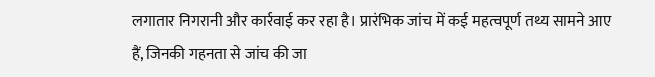लगातार निगरानी और कार्रवाई कर रहा है। प्रारंभिक जांच में कई महत्वपूर्ण तथ्य सामने आए हैं, जिनकी गहनता से जांच की जा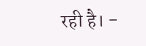रही है। -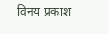विनय प्रकाश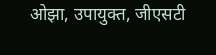ओझा, उपायुक्त, जीएसटी